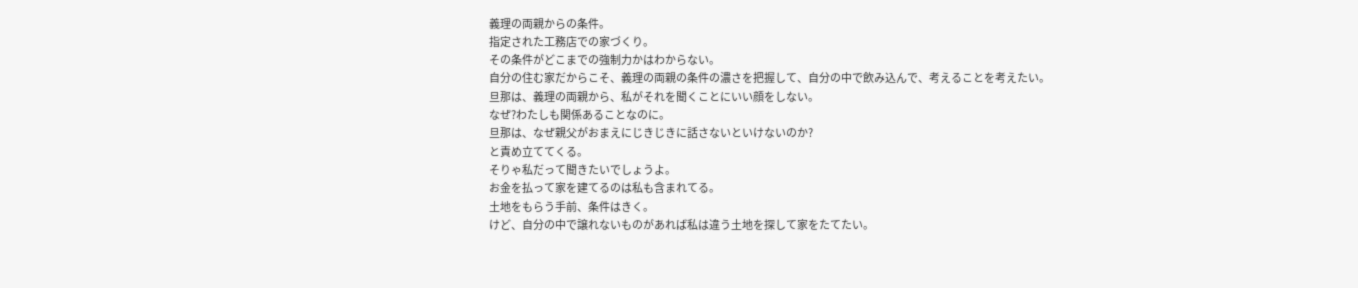義理の両親からの条件。
指定された工務店での家づくり。
その条件がどこまでの強制力かはわからない。
自分の住む家だからこそ、義理の両親の条件の濃さを把握して、自分の中で飲み込んで、考えることを考えたい。
旦那は、義理の両親から、私がそれを聞くことにいい顔をしない。
なぜ?わたしも関係あることなのに。
旦那は、なぜ親父がおまえにじきじきに話さないといけないのか?
と責め立ててくる。
そりゃ私だって聞きたいでしょうよ。
お金を払って家を建てるのは私も含まれてる。
土地をもらう手前、条件はきく。
けど、自分の中で譲れないものがあれば私は違う土地を探して家をたてたい。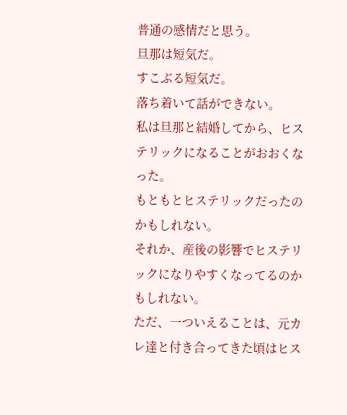普通の感情だと思う。
旦那は短気だ。
すこぶる短気だ。
落ち着いて話ができない。
私は旦那と結婚してから、ヒステリックになることがおおくなった。
もともとヒステリックだったのかもしれない。
それか、産後の影響でヒステリックになりやすくなってるのかもしれない。
ただ、一ついえることは、元カレ達と付き合ってきた頃はヒス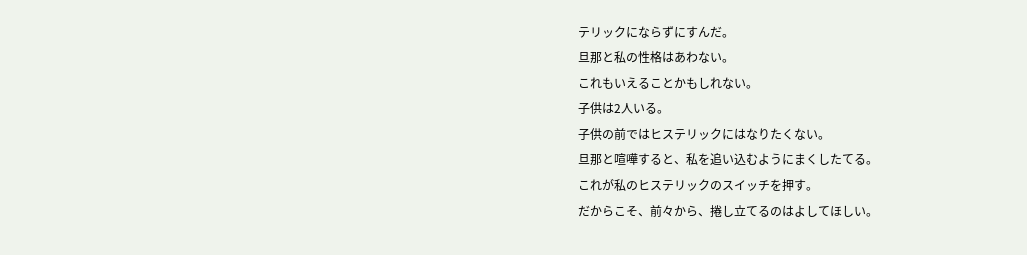テリックにならずにすんだ。
旦那と私の性格はあわない。
これもいえることかもしれない。
子供は2人いる。
子供の前ではヒステリックにはなりたくない。
旦那と喧嘩すると、私を追い込むようにまくしたてる。
これが私のヒステリックのスイッチを押す。
だからこそ、前々から、捲し立てるのはよしてほしい。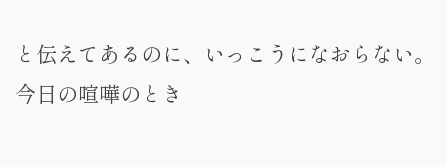と伝えてあるのに、いっこうになおらない。
今日の喧嘩のとき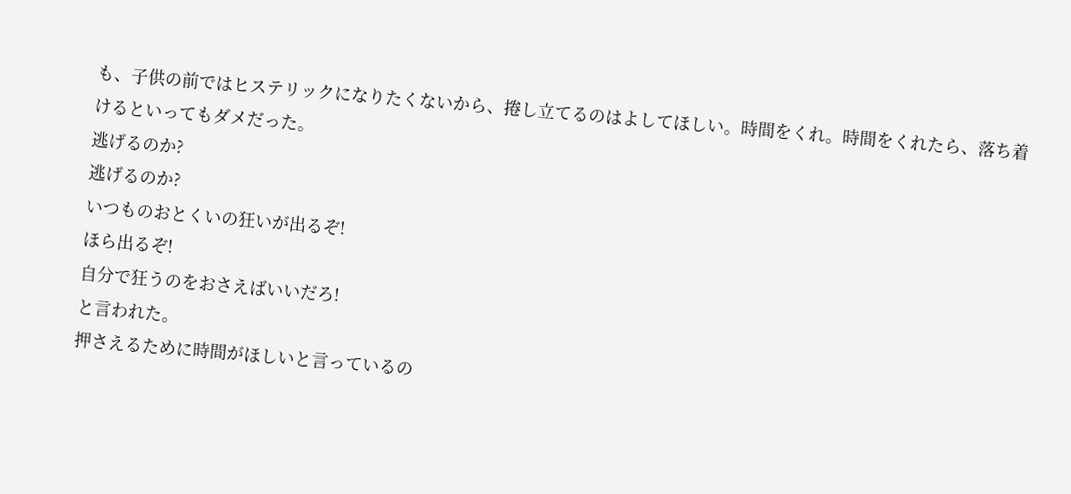も、子供の前ではヒステリックになりたくないから、捲し立てるのはよしてほしい。時間をくれ。時間をくれたら、落ち着けるといってもダメだった。
逃げるのか?
逃げるのか?
いつものおとくいの狂いが出るぞ!
ほら出るぞ!
自分で狂うのをおさえばいいだろ!
と言われた。
押さえるために時間がほしいと言っているの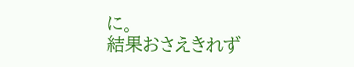に。
結果おさえきれず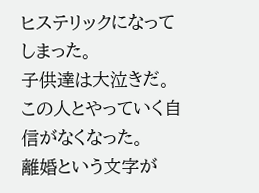ヒステリックになってしまった。
子供達は大泣きだ。
この人とやっていく自信がなくなった。
離婚という文字が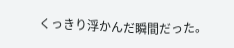くっきり浮かんだ瞬間だった。